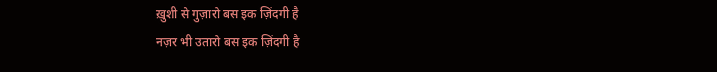ख़ुशी से गुज़ारो बस इक ज़िंदगी है
नज़र भी उतारो बस इक ज़िंदगी है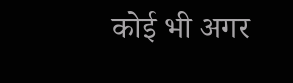कोई भी अगर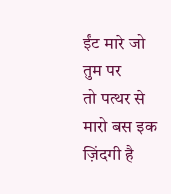ईंट मारे जो तुम पर
तो पत्थर से मारो बस इक ज़िंदगी है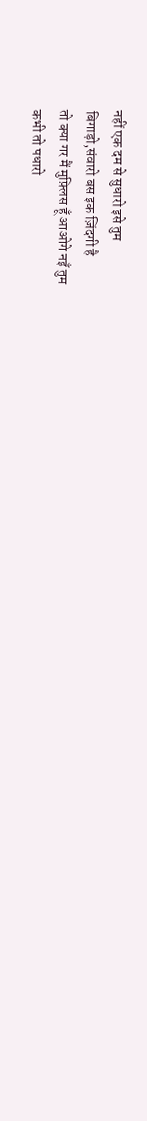नहीं एक दम से सुधारो इसे तुम
बिगाड़ो,संवारो बस इक ज़िंदगी है
तो क्या गर मैं मुफ़्लिस हूँ आओगे नइॅं तुम
कभी तो पधारो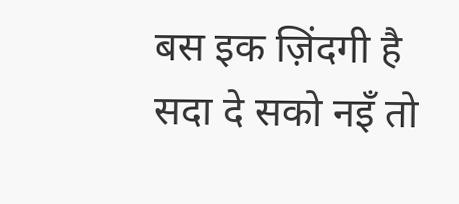बस इक ज़िंदगी है
सदा दे सको नइॅं तो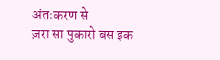अंतःकरण से
ज़रा सा पुकारो बस इक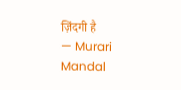ज़िंदगी है
— Murari Mandal